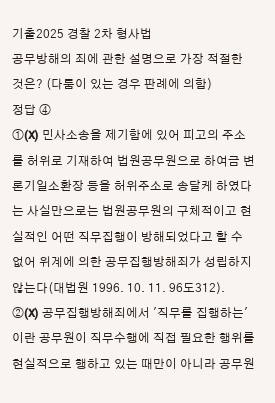기출2025 경찰 2차 형사법
공무방해의 죄에 관한 설명으로 가장 적절한 것은? (다툼이 있는 경우 판례에 의함)
정답 ④
①(X) 민사소송을 제기함에 있어 피고의 주소를 허위로 기재하여 법원공무원으로 하여금 변론기일소환장 등을 허위주소로 송달케 하였다는 사실만으로는 법원공무원의 구체적이고 현실적인 어떤 직무집행이 방해되었다고 할 수 없어 위계에 의한 공무집행방해죄가 성립하지 않는다(대법원 1996. 10. 11. 96도312).
②(X) 공무집행방해죄에서 '직무를 집행하는'이란 공무원이 직무수행에 직접 필요한 행위를 현실적으로 행하고 있는 때만이 아니라 공무원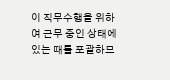이 직무수행을 위하여 근무 중인 상태에 있는 때를 포괄하므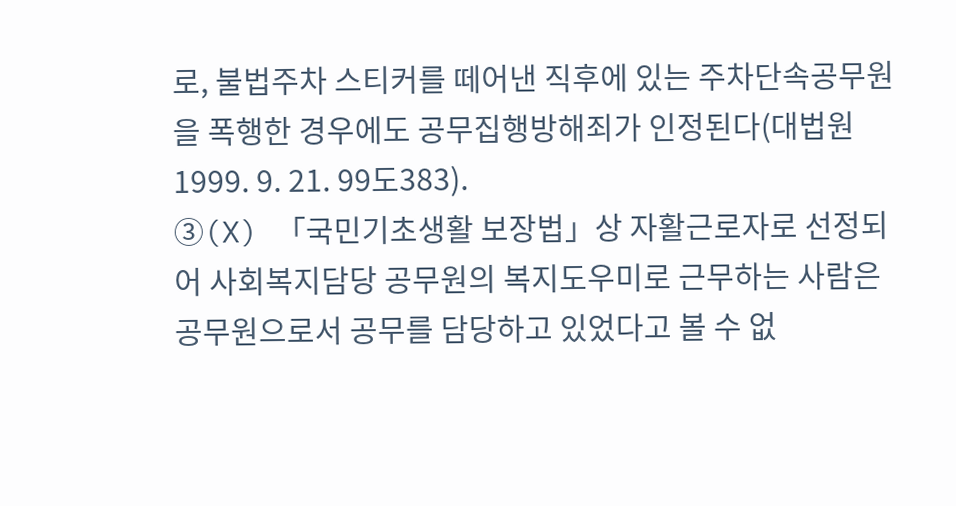로, 불법주차 스티커를 떼어낸 직후에 있는 주차단속공무원을 폭행한 경우에도 공무집행방해죄가 인정된다(대법원 1999. 9. 21. 99도383).
③(X) 「국민기초생활 보장법」상 자활근로자로 선정되어 사회복지담당 공무원의 복지도우미로 근무하는 사람은 공무원으로서 공무를 담당하고 있었다고 볼 수 없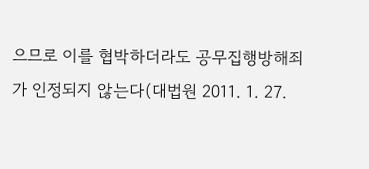으므로 이를 협박하더라도 공무집행방해죄가 인정되지 않는다(대법원 2011. 1. 27.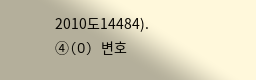2010도14484).
④(O) 변호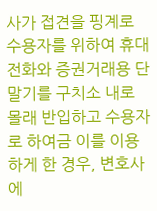사가 접견을 핑계로 수용자를 위하여 휴대전화와 증권거래용 단말기를 구치소 내로 몰래 반입하고 수용자로 하여금 이를 이용하게 한 경우, 변호사에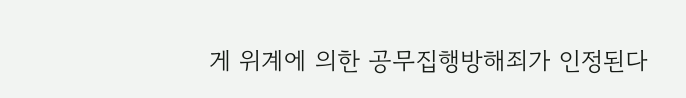게 위계에 의한 공무집행방해죄가 인정된다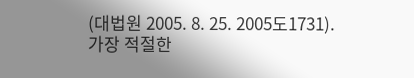(대법원 2005. 8. 25. 2005도1731).
가장 적절한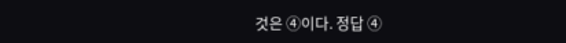것은 ④이다. 정답 ④